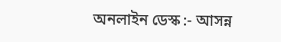অনলাইন ডেস্ক :- আসন্ন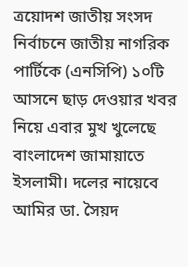ত্রয়োদশ জাতীয় সংসদ নির্বাচনে জাতীয় নাগরিক পার্টিকে (এনসিপি) ১০টি আসনে ছাড় দেওয়ার খবর নিয়ে এবার মুখ খুলেছে বাংলাদেশ জামায়াতে ইসলামী। দলের নায়েবে আমির ডা. সৈয়দ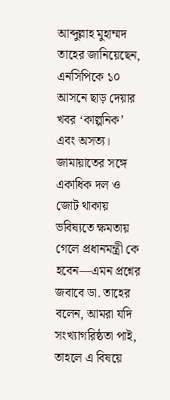আব্দুল্লাহ মুহাম্মদ তাহের জানিয়েছেন, এনসিপিকে ১০ আসনে ছাড় দেয়ার খবর ‘কাল্পনিক’ এবং অসত্য।
জামায়াতের সঙ্গে একাধিক দল ও জোট থাকায় ভবিষ্যতে ক্ষমতায় গেলে প্রধানমন্ত্রী কে হবেন—এমন প্রশ্নের জবাবে ডা. তাহের বলেন, আমরা যদি সংখ্যাগরিষ্ঠতা পাই, তাহলে এ বিষয়ে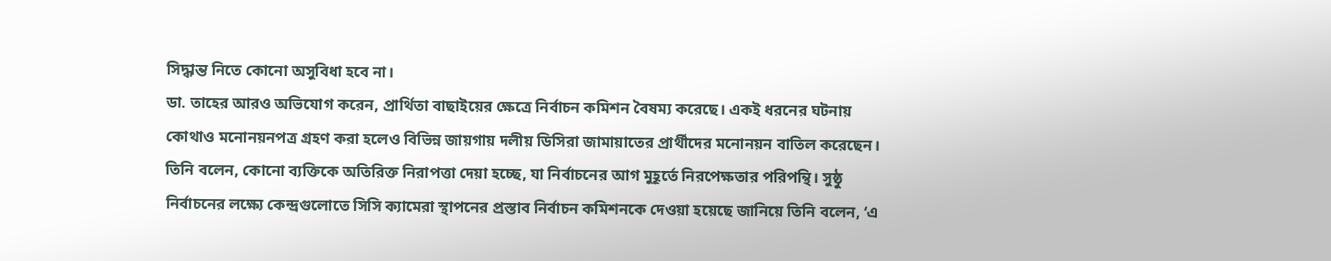সিদ্ধান্ত নিতে কোনো অসুবিধা হবে না।
ডা. তাহের আরও অভিযোগ করেন, প্রার্থিতা বাছাইয়ের ক্ষেত্রে নির্বাচন কমিশন বৈষম্য করেছে। একই ধরনের ঘটনায় কোথাও মনোনয়নপত্র গ্রহণ করা হলেও বিভিন্ন জায়গায় দলীয় ডিসিরা জামায়াতের প্রার্থীদের মনোনয়ন বাতিল করেছেন।
তিনি বলেন, কোনো ব্যক্তিকে অতিরিক্ত নিরাপত্তা দেয়া হচ্ছে, যা নির্বাচনের আগ মুহূর্তে নিরপেক্ষতার পরিপন্থি। সুষ্ঠু নির্বাচনের লক্ষ্যে কেন্দ্রগুলোতে সিসি ক্যামেরা স্থাপনের প্রস্তাব নির্বাচন কমিশনকে দেওয়া হয়েছে জানিয়ে তিনি বলেন, ‘এ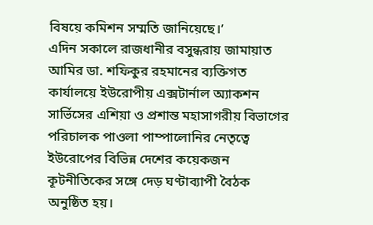বিষয়ে কমিশন সম্মতি জানিয়েছে।’
এদিন সকালে রাজধানীর বসুন্ধরায় জামায়াত আমির ডা. শফিকুর রহমানের ব্যক্তিগত কার্যালয়ে ইউরোপীয় এক্সটার্নাল অ্যাকশন সার্ভিসের এশিয়া ও প্রশান্ত মহাসাগরীয় বিভাগের পরিচালক পাওলা পাম্পালোনির নেতৃত্বে ইউরোপের বিভিন্ন দেশের কয়েকজন কূটনীতিকের সঙ্গে দেড় ঘণ্টাব্যাপী বৈঠক অনুষ্ঠিত হয়।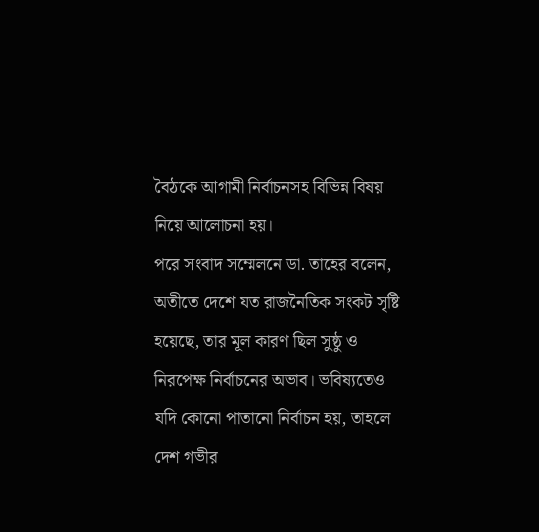বৈঠকে আগামী নির্বাচনসহ বিভিন্ন বিষয় নিয়ে আলোচনা হয়।
পরে সংবাদ সম্মেলনে ডা. তাহের বলেন, অতীতে দেশে যত রাজনৈতিক সংকট সৃষ্টি হয়েছে, তার মূল কারণ ছিল সুষ্ঠু ও নিরপেক্ষ নির্বাচনের অভাব। ভবিষ্যতেও যদি কোনো পাতানো নির্বাচন হয়, তাহলে দেশ গভীর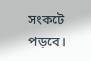সংকটে পড়বে।